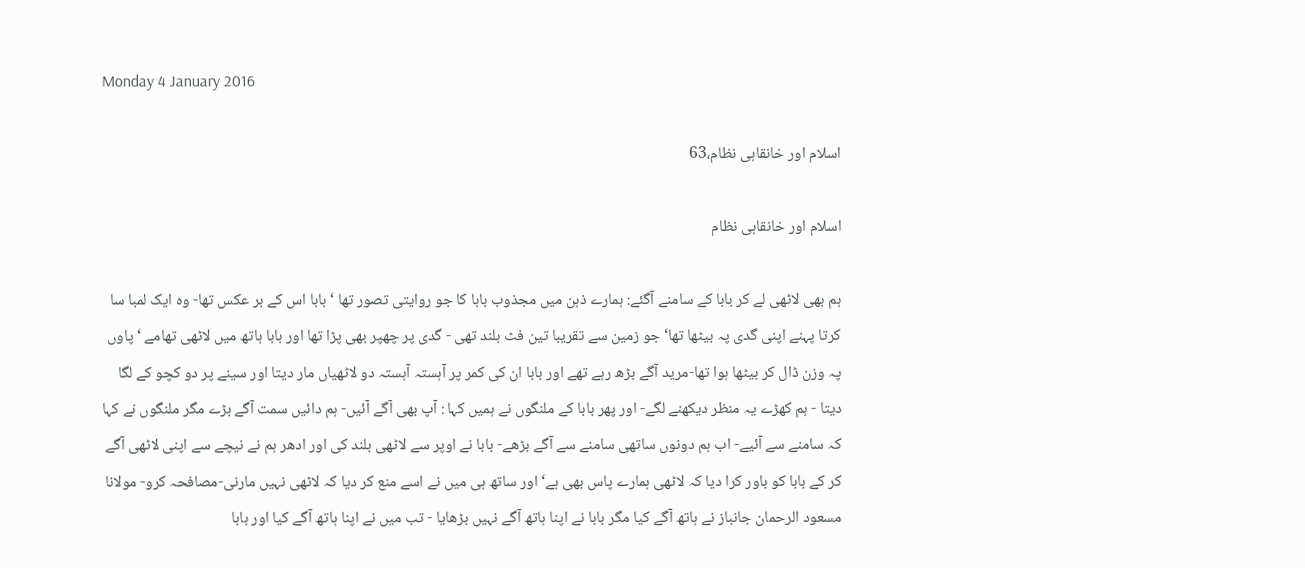Monday 4 January 2016

اسلام اور خانقاہی نظام،63

اسلام اور خانقاہی نظام

ہم بھی لاٹھی لے کر بابا کے سامنے آگئے: ہمارے ذہن میں مجذوب بابا کا جو روایتی تصور تھا ‘ بابا اس کے بر عکس تھا- وہ ایک لمبا سا کرتا پہنے اپنی گدی پہ بیٹھا تھا‘ جو زمین سے تقریبا تین فٹ بلند تھی - گدی پر چھپر بھی پڑا تھا اور بابا ہاتھ میں لاٹھی تھامے ‘ پاوں پہ وزن ڈال کر بیٹھا ہوا تھا-مرید آگے بڑھ رہے تھے اور بابا ان کی کمر پر آہستہ آہستہ دو لاٹھیاں مار دیتا اور سینے پر دو کچو کے لگا دیتا - ہم کھڑے یہ منظر دیکھنے لگے- اور پھر بابا کے ملنگوں نے ہمیں کہا : آپ بھی آگے آئیں- ہم دائیں سمت آگے بڑے مگر ملنگوں نے کہا کہ سامنے سے آئیے- اب ہم دونوں ساتھی سامنے سے آگے بڑھے- بابا نے اوپر سے لاٹھی بلند کی اور ادھر ہم نے نیچے سے اپنی لاٹھی آگے کر کے بابا کو باور کرا دیا کہ لاٹھی ہمارے پاس بھی ہے‘ اور ساتھ ہی میں نے اسے منع کر دیا کہ لاٹھی نہیں مارنی-مصافحہ کرو- مولانا مسعود الرحمان جانباز نے ہاتھ آگے کیا مگر بابا نے اپنا ہاتھ آگے نہیں بڑھایا - تب میں نے اپنا ہاتھ آگے کیا اور بابا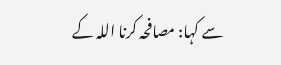سے کہا: مصافحہ کرنا اللہ کے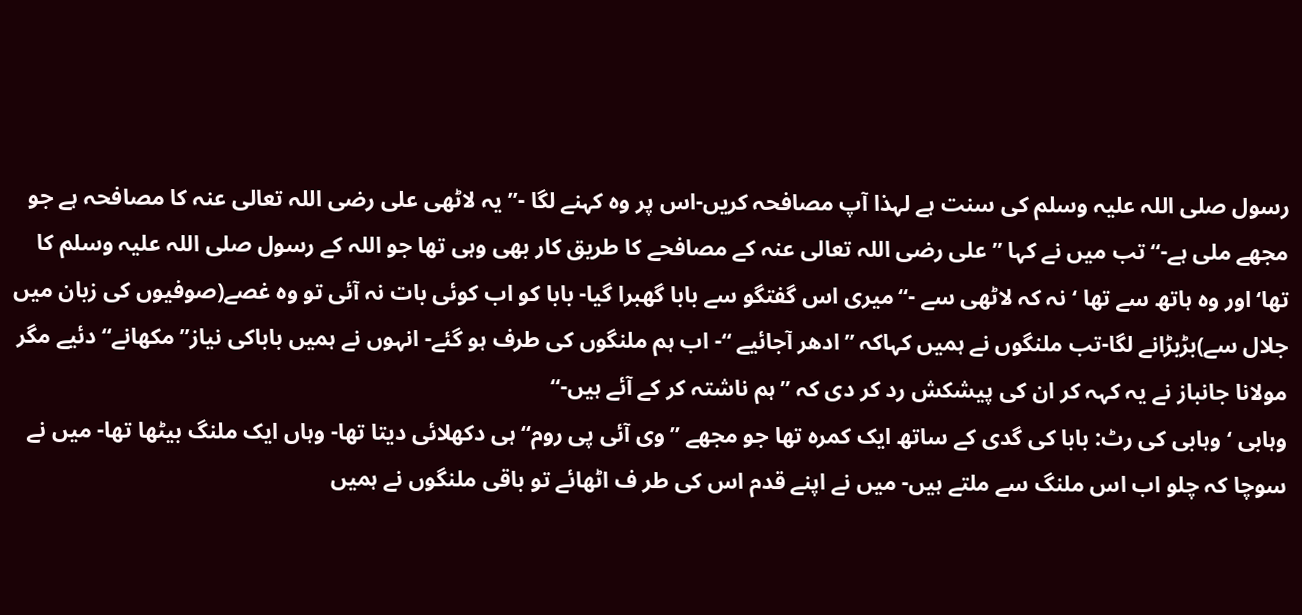رسول صلی اللہ علیہ وسلم کی سنت ہے لہذا آپ مصافحہ کریں-اس پر وہ کہنے لگا -” یہ لاٹھی علی رضی اللہ تعالی عنہ کا مصافحہ ہے جو مجھے ملی ہے-“ تب میں نے کہا ” علی رضی اللہ تعالی عنہ کے مصافحے کا طریق کار بھی وہی تھا جو اللہ کے رسول صلی اللہ علیہ وسلم کا تھا‘ اور وہ ہاتھ سے تھا ‘ نہ کہ لاٹھی سے -“میری اس گفتگو سے بابا گھبرا گیا- بابا کو اب کوئی بات نہ آئی تو وہ غصے(صوفیوں کی زبان میں جلال سے)بڑبڑانے لگا-تب ملنگوں نے ہمیں کہاکہ ”ادھر آجائیے “- اب ہم ملنگوں کی طرف ہو گئے- انہوں نے ہمیں باباکی نیاز”مکھانے“ دئیے مگر مولانا جانباز نے یہ کہہ کر ان کی پیشکش رد کر دی کہ ”ہم ناشتہ کر کے آئے ہیں-“
وہابی ‘ وہابی کی رٹ: بابا کی گدی کے ساتھ ایک کمرہ تھا جو مجھے ”وی آئی پی روم“ہی دکھلائی دیتا تھا- وہاں ایک ملنگ بیٹھا تھا- میں نے سوچا کہ چلو اب اس ملنگ سے ملتے ہیں- میں نے اپنے قدم اس کی طر ف اٹھائے تو باقی ملنگوں نے ہمیں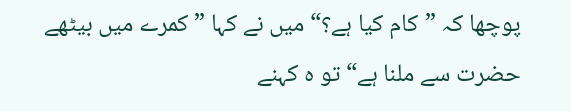پوچھا کہ ”کام کیا ہے؟“ میں نے کہا ” کمرے میں بیٹھے حضرت سے ملنا ہے“ تو ہ کہنے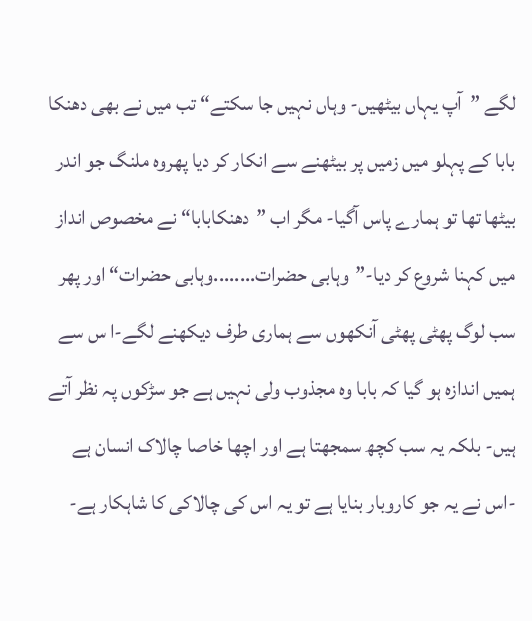لگے ”آپ یہاں بیٹھیں- وہاں نہیں جا سکتے“ تب میں نے بھی دھنکا بابا کے پہلو میں زمیں پر بیٹھنے سے انکار کر دیا پھروہ ملنگ جو اندر بیٹھا تھا تو ہمارے پاس آگیا- مگر اب ”دھنکابابا“ نے مخصوص انداز میں کہنا شروع کر دیا-”وہابی حضرات........وہابی حضرات“ اور پھر سب لوگ پھٹی پھٹی آنکھوں سے ہماری طرف دیکھنے لگے-ا س سے ہمیں اندازہ ہو گیا کہ بابا وہ مجذوب ولی نہیں ہے جو سڑکوں پہ نظر آتے ہیں- بلکہ یہ سب کچھ سمجھتا ہے اور اچھا خاصا چالاک انسان ہے -اس نے یہ جو کاروبار بنایا ہے تو یہ اس کی چالاکی کا شاہکار ہے-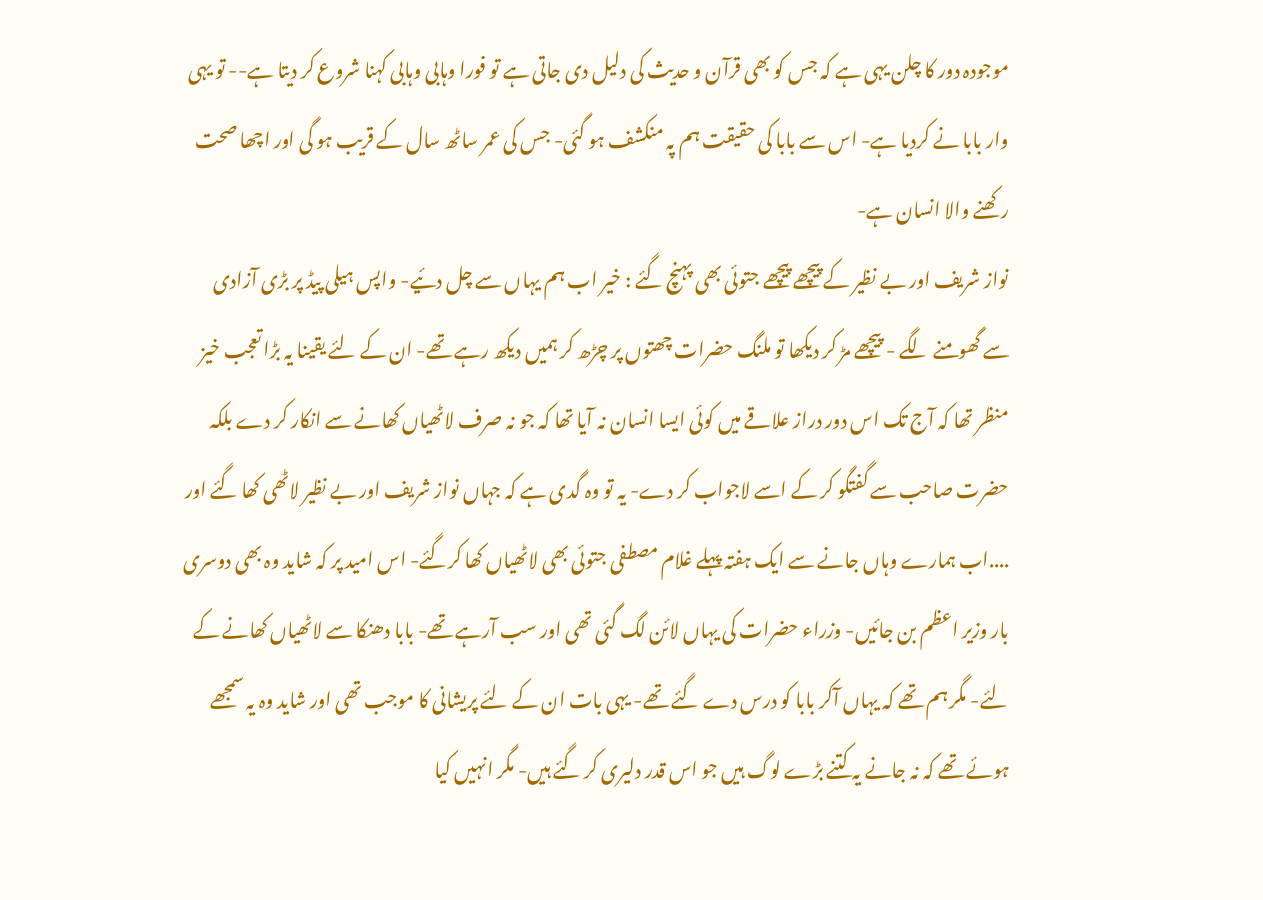موجودہ دور کا چلن یہی ہے کہ جس کو بھی قرآن و حدیث کی دلیل دی جاتی ہے تو فورا وہابی وہابی کہنا شروع کر دیتا ہے-- تو یہی وار بابا نے کردیا ہے- اس سے بابا کی حقیقت ہم پہ منکشف ہو گئی- جس کی عمر ساٹھ سال کے قریب ہو گی اور اچھا صحت رکھنے والا انسان ہے-
نواز شریف اور بے نظیر کے پیچھے پیچھے جتوئی بھی پہنچ گئے : خیر اب ہم یہاں سے چل دئیے- واپس ہیلی پیڈ پر بڑی آزادی سے گھومنے لگے - پیچھے مڑ کر دیکھا تو ملنگ حضرات چھتوں پر چڑھ کر ہمیں دیکھ رہے تھے- ان کے لئے یقینا یہ بڑا تعجب خیز منظر تھا کہ آج تک اس دور دراز علاقے میں کوئی ایسا انسان نہ آیا تھا کہ جو نہ صرف لاٹھیاں کھانے سے انکار کر دے بلکہ حضرت صاحب سے گفتگو کر کے اسے لاجواب کر دے- یہ تو وہ گدی ہے کہ جہاں نواز شریف اور بے نظیر لاٹھی کھا گئے اور ....اب ہمارے وہاں جانے سے ایک ہفتہ پہلے غلام مصطفی جتوئی بھی لاٹھیاں کھا کرگئے- اس امید پر کہ شاید وہ بھی دوسری بار وزیر اعظم بن جائیں- وزراء حضرات کی یہاں لائن لگ گئی تھی اور سب آرہے تھے- بابا دھنکا سے لاٹھیاں کھانے کے لئے- مگر ہم تھے کہ یہاں آکر بابا کو درس دے گئے تھے- یہی بات ان کے لئے پریشانی کا موجب تھی اور شاید وہ یہ سمجھے ہوئے تھے کہ نہ جانے یہ کتنے بڑے لوگ ہیں جو اس قدر دلیری کر گئے ہیں- مگر انہیں کیا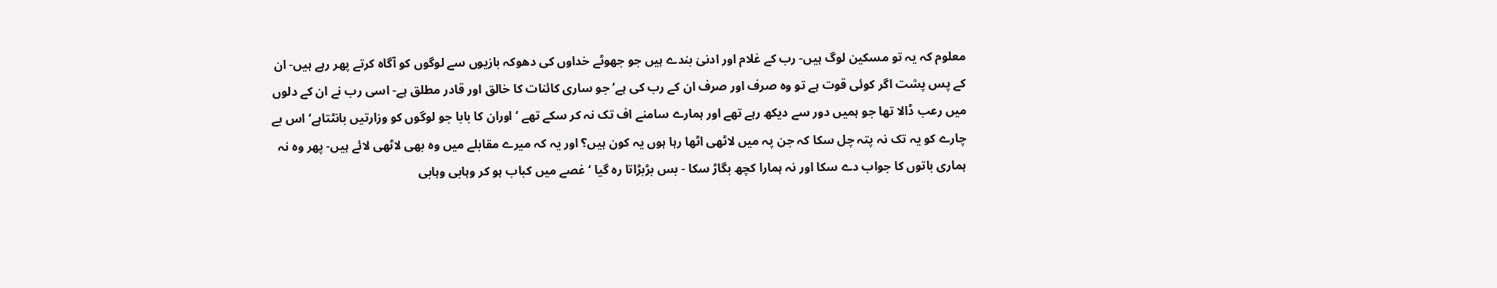معلوم کہ یہ تو مسکین لوگ ہیں- رب کے غلام اور ادنیٰ بندے ہیں جو جھوٹے خداوں کی دھوکہ بازیوں سے لوگوں کو آگاہ کرتے پھر رہے ہیں- ان کے پس پشت اگر کوئی قوت ہے تو وہ صرف اور صرف ان کے رب کی ہے‘ جو ساری کائنات کا خالق اور قادر مطلق ہے- اسی رب نے ان کے دلوں میں رعب ڈالا تھا جو ہمیں دور سے دیکھ رہے تھے اور ہمارے سامنے اف تک نہ کر سکے تھے ‘ اوران کا بابا جو لوگوں کو وزارتیں بانٹتاہے‘ اس بے چارے کو یہ تک نہ پتہ چل سکا کہ جن پہ میں لاٹھی اٹھا رہا ہوں یہ کون ہیں؟ اور یہ کہ میرے مقابلے میں وہ بھی لاٹھی لائے ہیں- پھر وہ نہ ہماری باتوں کا جواب دے سکا اور نہ ہمارا کچھ بگاڑ سکا - بس بڑبڑاتا رہ گیا ‘ غصے میں کباب ہو کر وہابی وہابی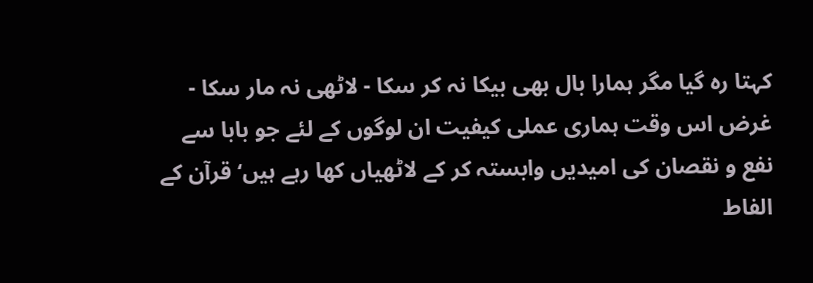کہتا رہ گیا مگر ہمارا بال بھی بیکا نہ کر سکا - لاٹھی نہ مار سکا - غرض اس وقت ہماری عملی کیفیت ان لوگوں کے لئے جو بابا سے نفع و نقصان کی امیدیں وابستہ کر کے لاٹھیاں کھا رہے ہیں‘ قرآن کے الفاط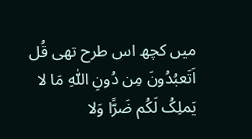میں کچھ اس طرح تھی قُل اَتَعبُدُونَ مِن دُونِ اللّٰہِ مَا لا یَملِکُ لَکُم ضَرًّا وَلا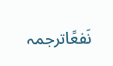نَفعًاترجمہ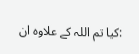:کیا تم اللہ کے علاوہ ان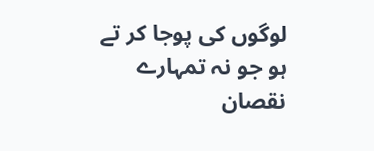لوگوں کی پوجا کر تے ہو جو نہ تمہارے نقصان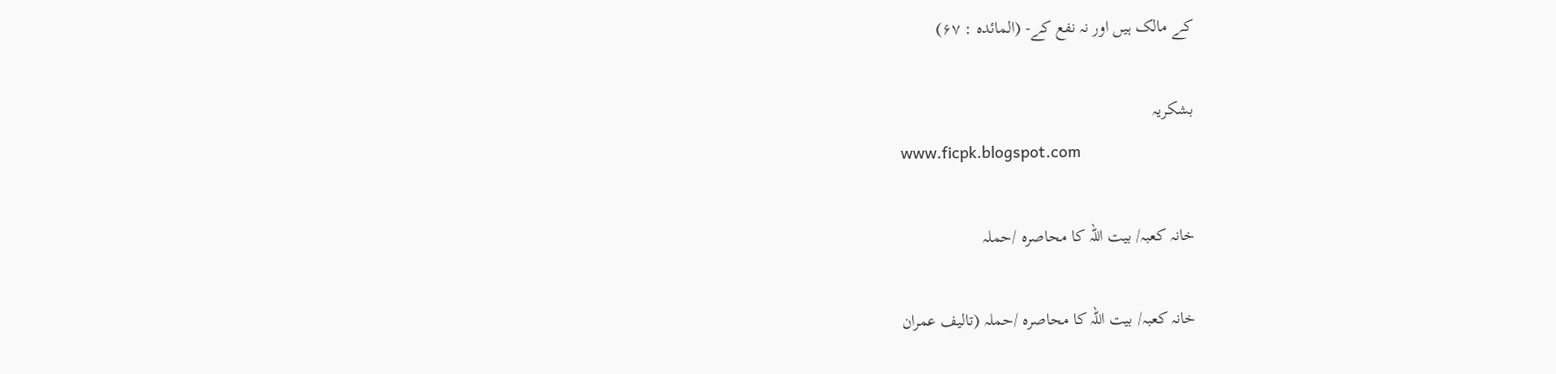کے مالک ہیں اور نہ نفع کے- (المائدہ : ۶۷)

بشکریہ
www.ficpk.blogspot.com

خانہ کعبہ/ بیت اللہ کا محاصرہ /حملہ

خانہ کعبہ/ بیت اللہ کا محاصرہ /حملہ (تالیف عمران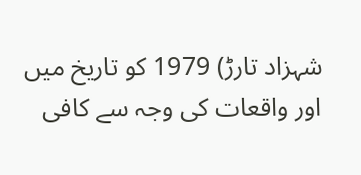شہزاد تارڑ) 1979 کو تاریخ میں اور واقعات کی وجہ سے کافی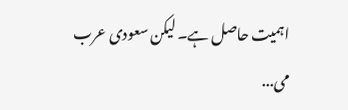اہمیت حاصل ہے۔ لیکن سعودی عرب می...